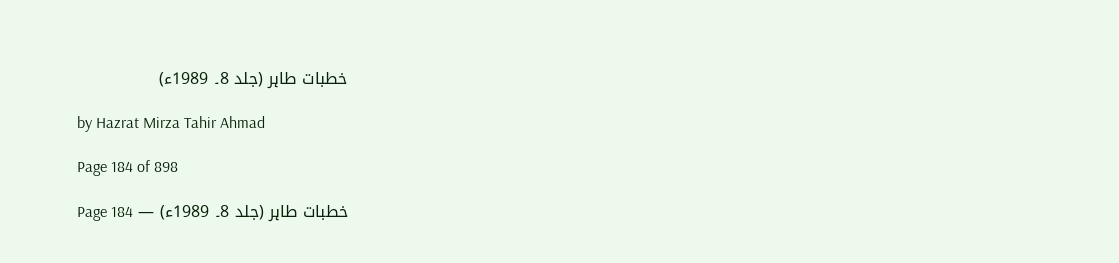خطبات طاہر (جلد 8۔ 1989ء)

by Hazrat Mirza Tahir Ahmad

Page 184 of 898

خطبات طاہر (جلد 8۔ 1989ء) — Page 184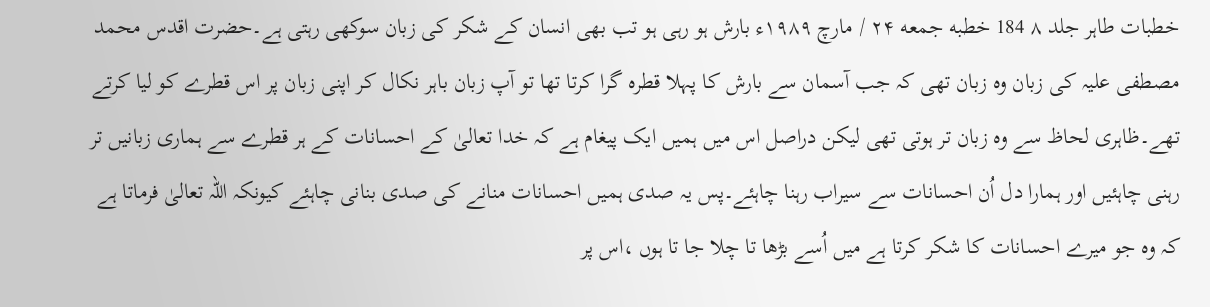خطبات طاہر جلد ۸ 184 خطبه جمعه ۲۴ / مارچ ۱۹۸۹ء بارش ہو رہی ہو تب بھی انسان کے شکر کی زبان سوکھی رہتی ہے۔حضرت اقدس محمد مصطفی علیہ کی زبان وہ زبان تھی کہ جب آسمان سے بارش کا پہلا قطرہ گرا کرتا تھا تو آپ زبان باہر نکال کر اپنی زبان پر اس قطرے کو لیا کرتے تھے۔ظاہری لحاظ سے وہ زبان تر ہوتی تھی لیکن دراصل اس میں ہمیں ایک پیغام ہے کہ خدا تعالیٰ کے احسانات کے ہر قطرے سے ہماری زبانیں تر رہنی چاہئیں اور ہمارا دل اُن احسانات سے سیراب رہنا چاہئے۔پس یہ صدی ہمیں احسانات منانے کی صدی بنانی چاہئے کیونکہ اللہ تعالیٰ فرماتا ہے کہ وہ جو میرے احسانات کا شکر کرتا ہے میں اُسے بڑھا تا چلا جا تا ہوں ،اس پر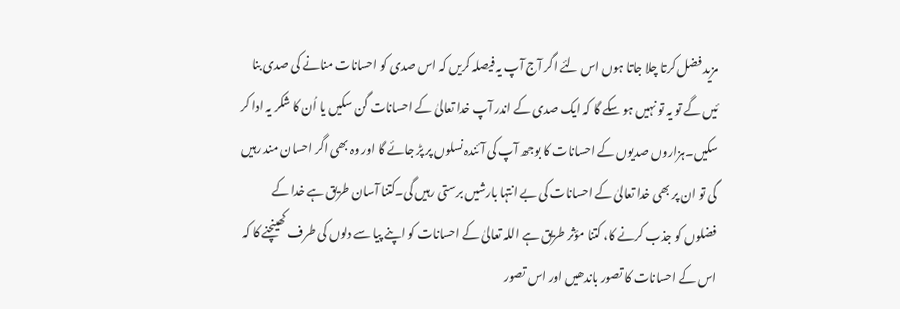مزید فضل کرتا چلا جاتا ہوں اس لئے اگر آج آپ یہ فیصلہ کریں کہ اس صدی کو احسانات منانے کی صدی بنا ئیں گے تو یہ تو نہیں ہو سکے گا کہ ایک صدی کے اندر آپ خدا تعالیٰ کے احسانات گن سکیں یا اُن کا شکر یہ ادا کر سکیں۔ہزاروں صدیوں کے احسانات کا بوجھ آپ کی آئندہ نسلوں پر پڑ جائے گا اور وہ بھی اگر احسان مند رہیں گی تو ان پر بھی خدا تعالیٰ کے احسانات کی بے انتہا بارشیں برستی رہیں گی۔کتنا آسان طریق ہے خدا کے فضلوں کو جذب کرنے کا، کتنا مؤثر طریق ہے اللہ تعالیٰ کے احسانات کو اپنے پیا سے دلوں کی طرف کھینچنے کا کہ اس کے احسانات کا تصور باندھیں اور اس تصور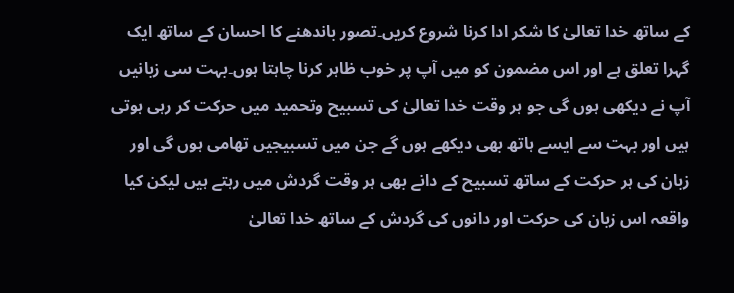کے ساتھ خدا تعالیٰ کا شکر ادا کرنا شروع کریں۔تصور باندھنے کا احسان کے ساتھ ایک گہرا تعلق ہے اور اس مضمون کو میں آپ پر خوب ظاہر کرنا چاہتا ہوں۔بہت سی زبانیں آپ نے دیکھی ہوں گی جو ہر وقت خدا تعالیٰ کی تسبیح وتحمید میں حرکت کر رہی ہوتی ہیں اور بہت سے ایسے ہاتھ بھی دیکھے ہوں گے جن میں تسبیجیں تھامی ہوں گی اور زبان کی ہر حرکت کے ساتھ تسبیح کے دانے بھی ہر وقت گردش میں رہتے ہیں لیکن کیا واقعہ اس زبان کی حرکت اور دانوں کی گردش کے ساتھ خدا تعالیٰ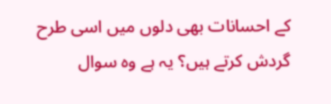کے احسانات بھی دلوں میں اسی طرح گردش کرتے ہیں؟ یہ ہے وہ سوال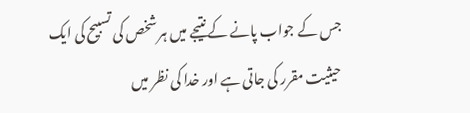جس کے جواب پانے کے نتیجے میں ہر شخص کی تسبیح کی ایک حیثیت مقرر کی جاتی ہے اور خدا کی نظر میں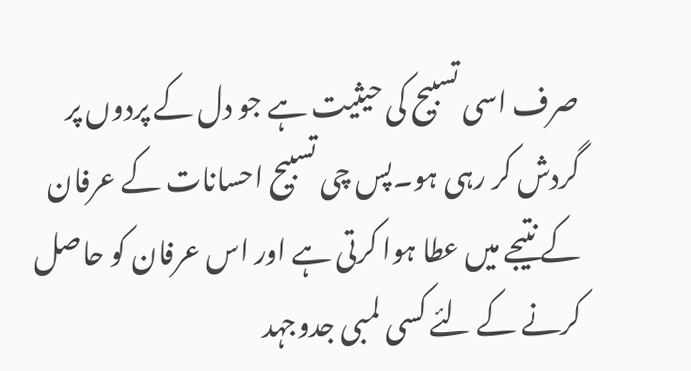صرف اسی تسبیح کی حیثیت ہے جو دل کے پردوں پر گردش کر رہی ہو۔پس چی تسبیح احسانات کے عرفان کے نتیجے میں عطا ہوا کرتی ہے اور اس عرفان کو حاصل کرنے کے لئے کسی لمبی جدوجہد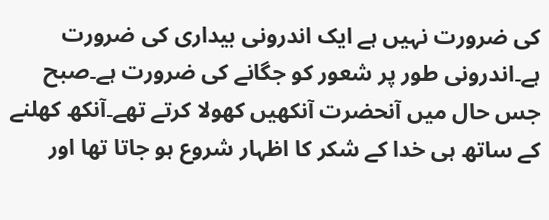کی ضرورت نہیں ہے ایک اندرونی بیداری کی ضرورت ہے۔اندرونی طور پر شعور کو جگانے کی ضرورت ہے۔صبح جس حال میں آنحضرت آنکھیں کھولا کرتے تھے۔آنکھ کھلنے کے ساتھ ہی خدا کے شکر کا اظہار شروع ہو جاتا تھا اور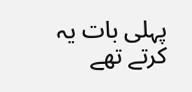پہلی بات یہ کرتے تھے